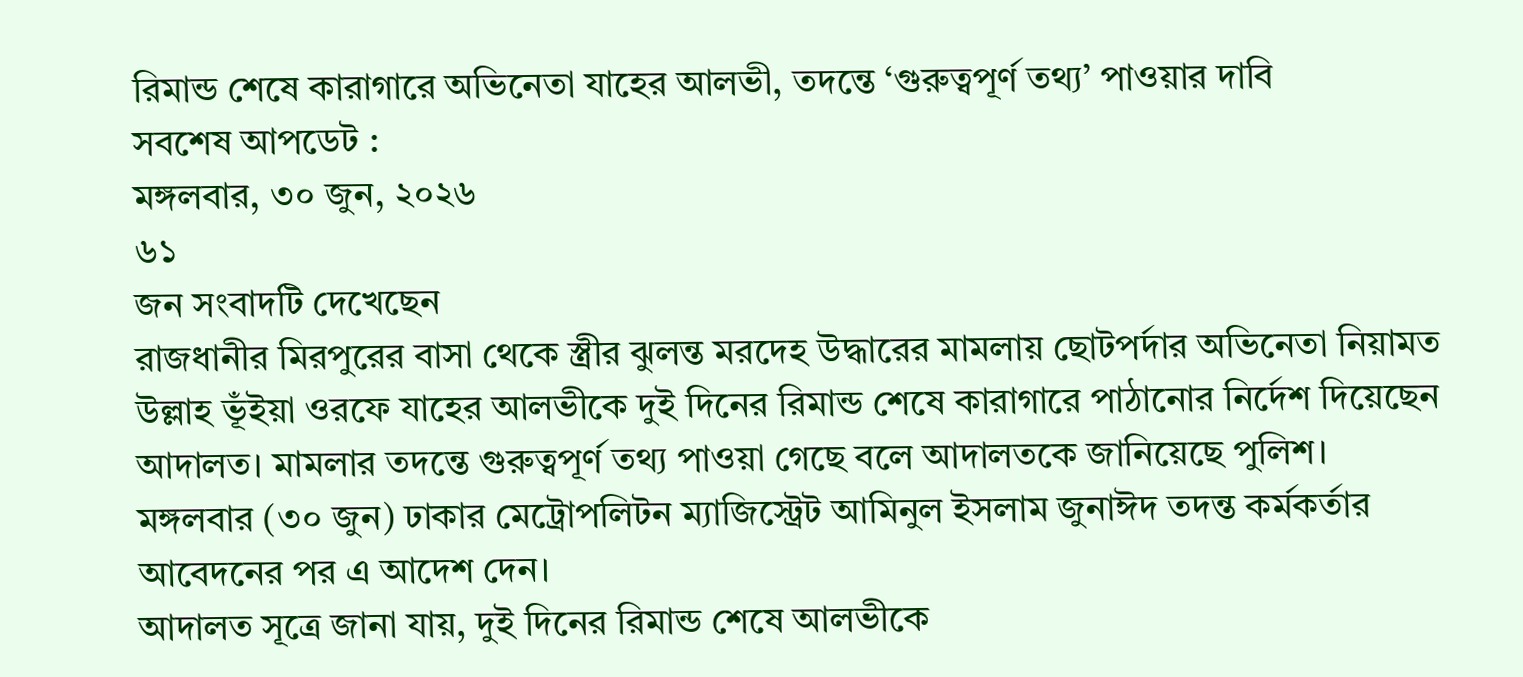রিমান্ড শেষে কারাগারে অভিনেতা যাহের আলভী, তদন্তে ‘গুরুত্বপূর্ণ তথ্য’ পাওয়ার দাবি
সবশেষ আপডেট :
মঙ্গলবার, ৩০ জুন, ২০২৬
৬১
জন সংবাদটি দেখেছেন
রাজধানীর মিরপুরের বাসা থেকে স্ত্রীর ঝুলন্ত মরদেহ উদ্ধারের মামলায় ছোটপর্দার অভিনেতা নিয়ামত উল্লাহ ভূঁইয়া ওরফে যাহের আলভীকে দুই দিনের রিমান্ড শেষে কারাগারে পাঠানোর নির্দেশ দিয়েছেন আদালত। মামলার তদন্তে গুরুত্বপূর্ণ তথ্য পাওয়া গেছে বলে আদালতকে জানিয়েছে পুলিশ।
মঙ্গলবার (৩০ জুন) ঢাকার মেট্রোপলিটন ম্যাজিস্ট্রেট আমিনুল ইসলাম জুনাঈদ তদন্ত কর্মকর্তার আবেদনের পর এ আদেশ দেন।
আদালত সূত্রে জানা যায়, দুই দিনের রিমান্ড শেষে আলভীকে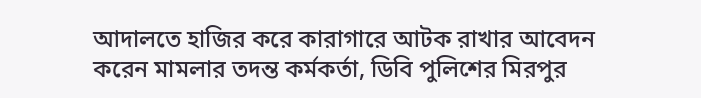আদালতে হাজির করে কারাগারে আটক রাখার আবেদন করেন মামলার তদন্ত কর্মকর্তা, ডিবি পুলিশের মিরপুর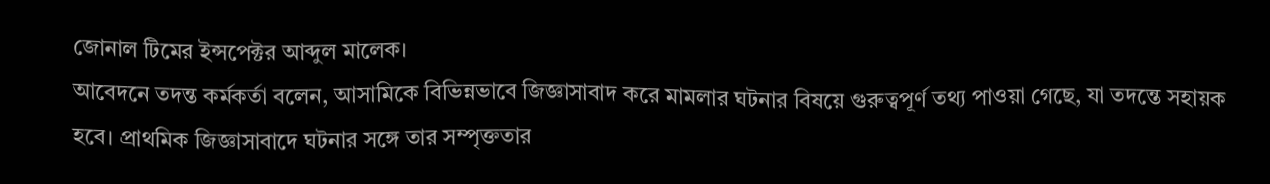জোনাল টিমের ইন্সপেক্টর আব্দুল মালেক।
আবেদনে তদন্ত কর্মকর্তা বলেন, আসামিকে বিভিন্নভাবে জিজ্ঞাসাবাদ করে মামলার ঘটনার বিষয়ে গুরুত্বপূর্ণ তথ্য পাওয়া গেছে, যা তদন্তে সহায়ক হবে। প্রাথমিক জিজ্ঞাসাবাদে ঘটনার সঙ্গে তার সম্পৃক্ততার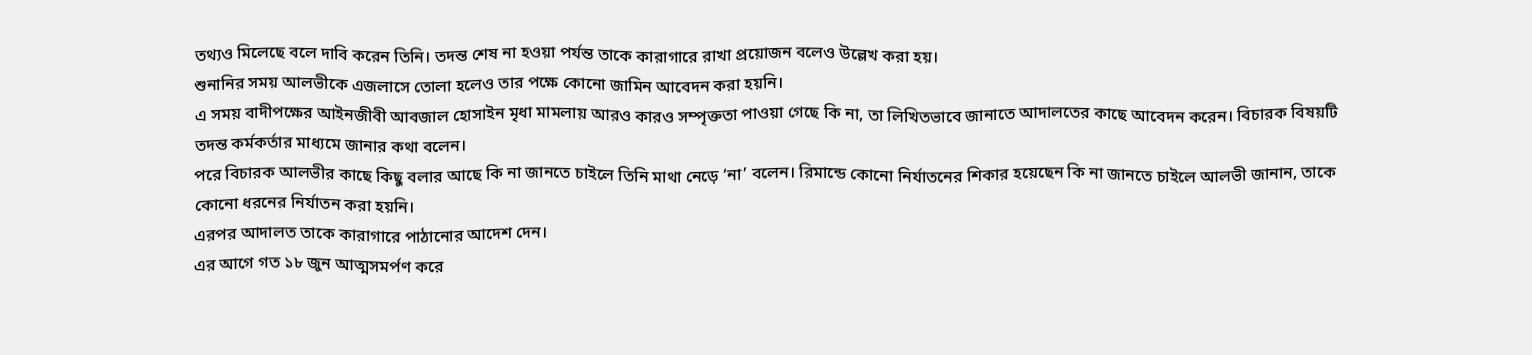তথ্যও মিলেছে বলে দাবি করেন তিনি। তদন্ত শেষ না হওয়া পর্যন্ত তাকে কারাগারে রাখা প্রয়োজন বলেও উল্লেখ করা হয়।
শুনানির সময় আলভীকে এজলাসে তোলা হলেও তার পক্ষে কোনো জামিন আবেদন করা হয়নি।
এ সময় বাদীপক্ষের আইনজীবী আবজাল হোসাইন মৃধা মামলায় আরও কারও সম্পৃক্ততা পাওয়া গেছে কি না, তা লিখিতভাবে জানাতে আদালতের কাছে আবেদন করেন। বিচারক বিষয়টি তদন্ত কর্মকর্তার মাধ্যমে জানার কথা বলেন।
পরে বিচারক আলভীর কাছে কিছু বলার আছে কি না জানতে চাইলে তিনি মাথা নেড়ে ‘না’ বলেন। রিমান্ডে কোনো নির্যাতনের শিকার হয়েছেন কি না জানতে চাইলে আলভী জানান, তাকে কোনো ধরনের নির্যাতন করা হয়নি।
এরপর আদালত তাকে কারাগারে পাঠানোর আদেশ দেন।
এর আগে গত ১৮ জুন আত্মসমর্পণ করে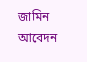জামিন আবেদন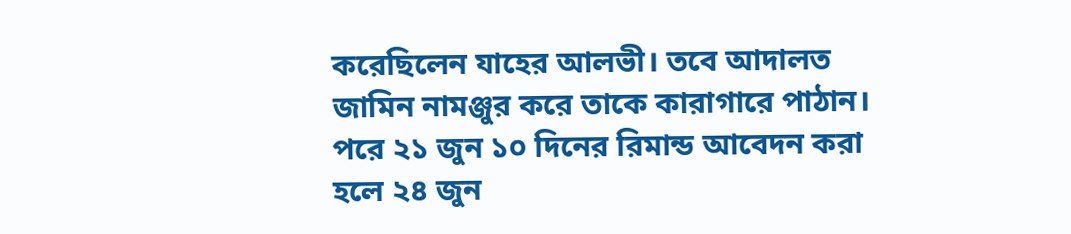করেছিলেন যাহের আলভী। তবে আদালত জামিন নামঞ্জুর করে তাকে কারাগারে পাঠান। পরে ২১ জুন ১০ দিনের রিমান্ড আবেদন করা হলে ২৪ জুন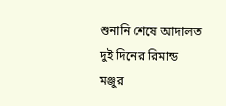শুনানি শেষে আদালত দুই দিনের রিমান্ড মঞ্জুর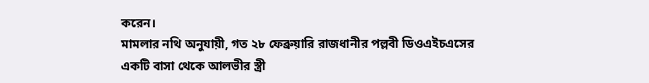করেন।
মামলার নথি অনুযায়ী, গত ২৮ ফেব্রুয়ারি রাজধানীর পল্লবী ডিওএইচএসের একটি বাসা থেকে আলভীর স্ত্রী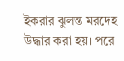ইকরার ঝুলন্ত মরদেহ উদ্ধার করা হয়। পরে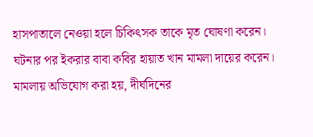হাসপাতালে নেওয়া হলে চিকিৎসক তাকে মৃত ঘোষণা করেন।
ঘটনার পর ইকরার বাবা কবির হায়াত খান মামলা দায়ের করেন। মামলায় অভিযোগ করা হয়, দীর্ঘদিনের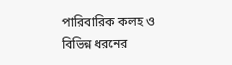পারিবারিক কলহ ও বিভিন্ন ধরনের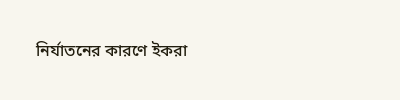নির্যাতনের কারণে ইকরা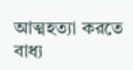আত্মহত্যা করতে বাধ্য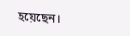হয়েছেন।